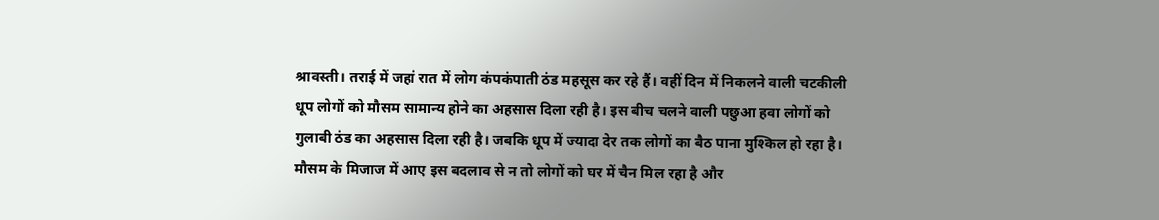श्रावस्ती। तराई में जहां रात में लोग कंपकंपाती ठंड महसूस कर रहे हैं। वहीं दिन में निकलने वाली चटकीली धूप लोगों को मौसम सामान्य होने का अहसास दिला रही है। इस बीच चलने वाली पछुआ हवा लोगों को गुलाबी ठंड का अहसास दिला रही है। जबकि धूप में ज्यादा देर तक लोगों का बैठ पाना मुश्किल हो रहा है। मौसम के मिजाज में आए इस बदलाव से न तो लोगों को घर में चैन मिल रहा है और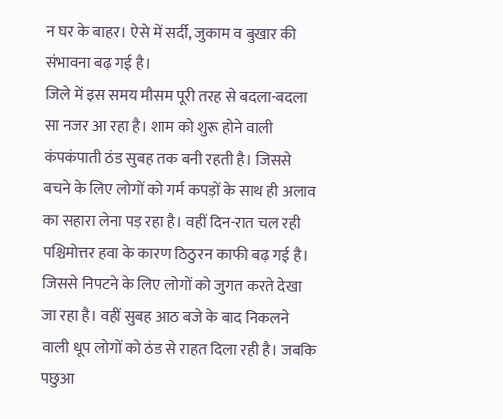न घर के बाहर। ऐसे में सर्दी, जुकाम व बुखार की संभावना बढ़ गई है।
जिले में इस समय मौसम पूरी तरह से बदला-बदला सा नजर आ रहा है। शाम को शुरू होने वाली कंपकंपाती ठंड सुबह तक बनी रहती है। जिससे बचने के लिए लोगों को गर्म कपड़ों के साथ ही अलाव का सहारा लेना पड़ रहा है। वहीं दिन-रात चल रही पश्चिमोत्तर हवा के कारण ठिठुरन काफी बढ़ गई है। जिससे निपटने के लिए लोगों को जुगत करते देखा जा रहा है। वहीं सुबह आठ बजे के बाद निकलने वाली धूप लोगों को ठंड से राहत दिला रही है। जबकि पछुआ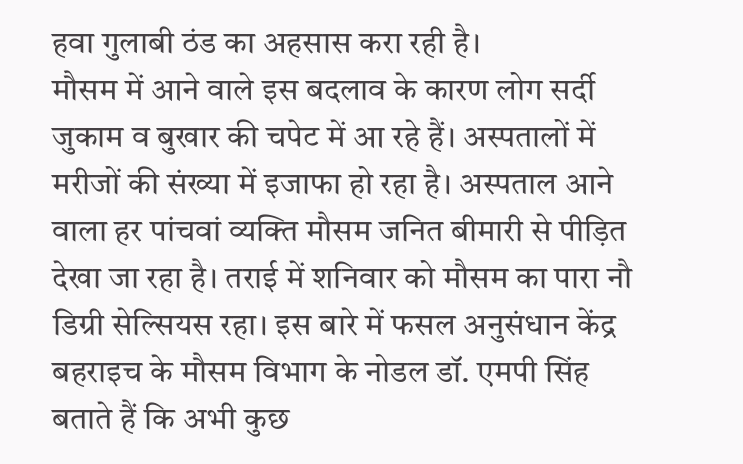हवा गुलाबी ठंड का अहसास करा रही है।
मौसम में आने वाले इस बदलाव के कारण लोग सर्दी जुकाम व बुखार की चपेट में आ रहे हैं। अस्पतालों में मरीजों की संख्या में इजाफा हो रहा है। अस्पताल आने वाला हर पांचवां व्यक्ति मौसम जनित बीमारी से पीड़ित देखा जा रहा है। तराई में शनिवार को मौसम का पारा नौ डिग्री सेल्सियस रहा। इस बारे में फसल अनुसंधान केंद्र बहराइच के मौसम विभाग के नोडल डॉ. एमपी सिंह बताते हैं कि अभी कुछ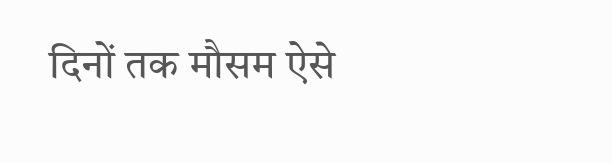दिनों तक मौसम ऐसे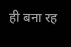ही बना रह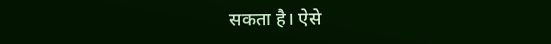सकता है। ऐसे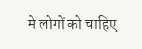मे लोगों को चाहिए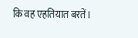कि वह एहतियात बरतें।